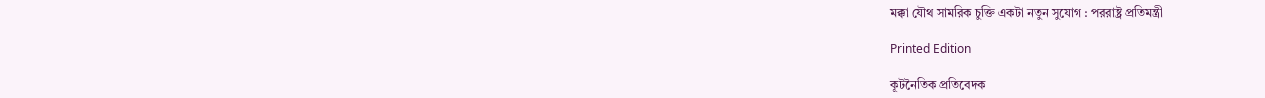মক্কা যৌথ সামরিক চুক্তি একটা নতুন সুযোগ : পররাষ্ট্র প্রতিমন্ত্রী

Printed Edition

কূটনৈতিক প্রতিবেদক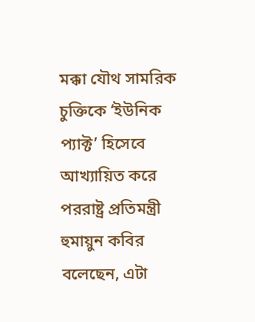মক্কা যৌথ সামরিক চুক্তিকে ‘ইউনিক প্যাক্ট’ হিসেবে আখ্যায়িত করে পররাষ্ট্র প্রতিমন্ত্রী হুমায়ুন কবির বলেছেন, এটা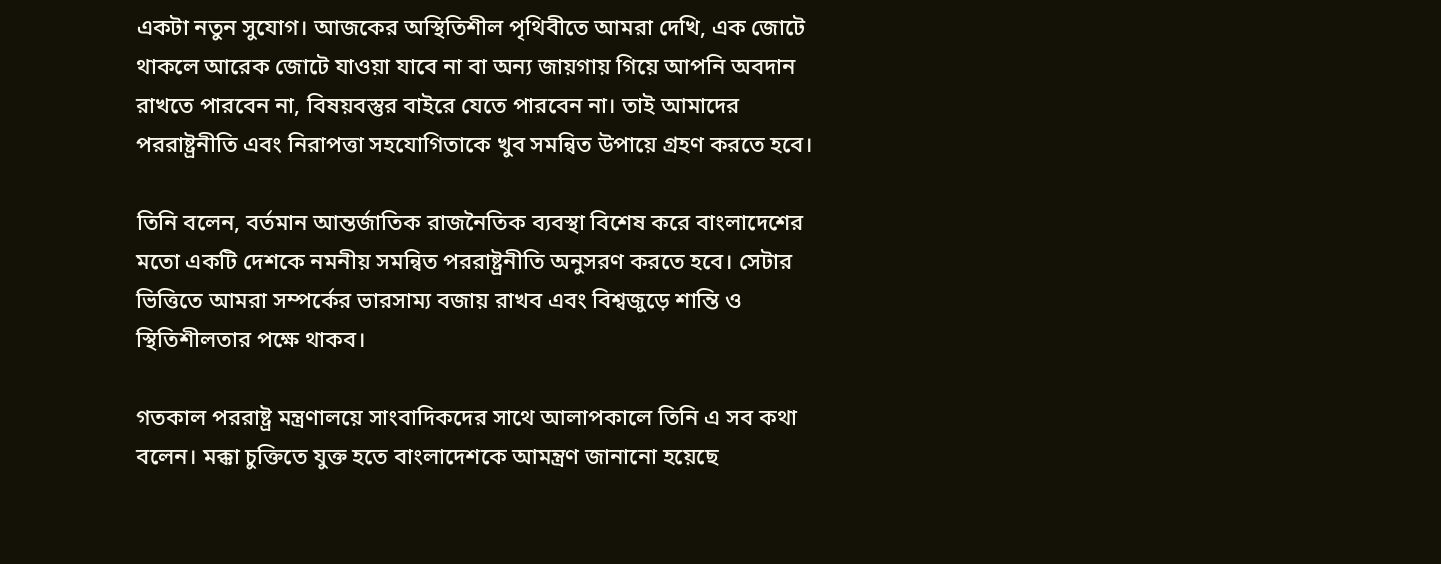একটা নতুন সুযোগ। আজকের অস্থিতিশীল পৃথিবীতে আমরা দেখি, এক জোটে থাকলে আরেক জোটে যাওয়া যাবে না বা অন্য জায়গায় গিয়ে আপনি অবদান রাখতে পারবেন না, বিষয়বস্তুর বাইরে যেতে পারবেন না। তাই আমাদের পররাষ্ট্রনীতি এবং নিরাপত্তা সহযোগিতাকে খুব সমন্বিত উপায়ে গ্রহণ করতে হবে।

তিনি বলেন, বর্তমান আন্তর্জাতিক রাজনৈতিক ব্যবস্থা বিশেষ করে বাংলাদেশের মতো একটি দেশকে নমনীয় সমন্বিত পররাষ্ট্রনীতি অনুসরণ করতে হবে। সেটার ভিত্তিতে আমরা সম্পর্কের ভারসাম্য বজায় রাখব এবং বিশ্বজুড়ে শান্তি ও স্থিতিশীলতার পক্ষে থাকব।

গতকাল পররাষ্ট্র মন্ত্রণালয়ে সাংবাদিকদের সাথে আলাপকালে তিনি এ সব কথা বলেন। মক্কা চুক্তিতে যুক্ত হতে বাংলাদেশকে আমন্ত্রণ জানানো হয়েছে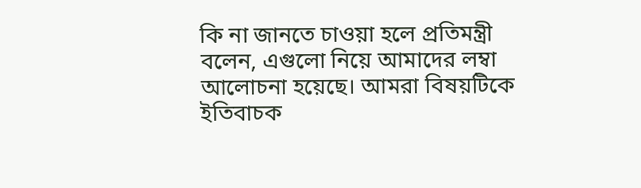কি না জানতে চাওয়া হলে প্রতিমন্ত্রী বলেন, এগুলো নিয়ে আমাদের লম্বা আলোচনা হয়েছে। আমরা বিষয়টিকে ইতিবাচক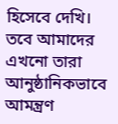হিসেবে দেখি। তবে আমাদের এখনো তারা আনুষ্ঠানিকভাবে আমন্ত্রণ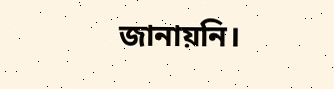জানায়নি।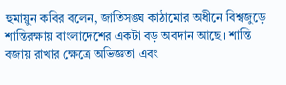হুমায়ুন কবির বলেন, জাতিসঙ্ঘ কাঠামোর অধীনে বিশ্বজুড়ে শান্তিরক্ষায় বাংলাদেশের একটা বড় অবদান আছে। শান্তি বজায় রাখার ক্ষেত্রে অভিজ্ঞতা এবং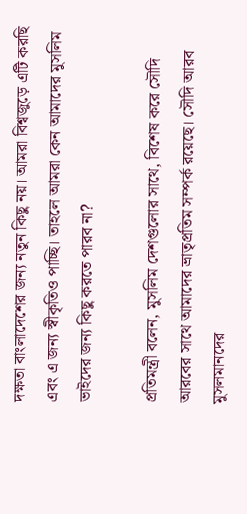দক্ষতা বাংলাদেশের জন্য নতুন কিছু নয়। আমরা বিশ্বজুড়ে এটি করছি এবং এ জন্য স্বীকৃতিও পাচ্ছি। তাহলে আমরা কেন আমাদের মুসলিম ভাইদের জন্য কিছু করতে পারব না?

প্রতিমন্ত্রী বলেন, মুসলিম দেশগুলোর সাথে, বিশেষ করে সৌদি আরবের সাথে আমাদের ভ্রাতৃপ্রতিম সম্পর্ক রয়েছে। সৌদি আরব মুসলমানদের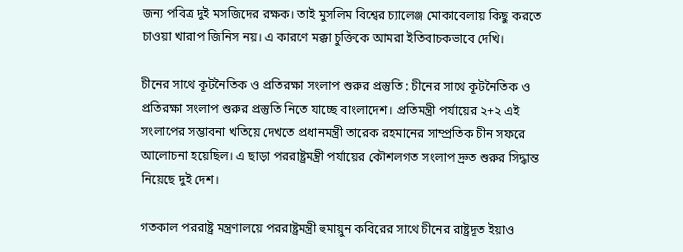জন্য পবিত্র দুই মসজিদের রক্ষক। তাই মুসলিম বিশ্বের চ্যালেঞ্জ মোকাবেলায় কিছু করতে চাওয়া খারাপ জিনিস নয়। এ কারণে মক্কা চুক্তিকে আমরা ইতিবাচকভাবে দেখি।

চীনের সাথে কূটনৈতিক ও প্রতিরক্ষা সংলাপ শুরুর প্রস্তুতি : চীনের সাথে কূটনৈতিক ও প্রতিরক্ষা সংলাপ শুরুর প্রস্তুতি নিতে যাচ্ছে বাংলাদেশ। প্রতিমন্ত্রী পর্যায়ের ২+২ এই সংলাপের সম্ভাবনা খতিয়ে দেখতে প্রধানমন্ত্রী তারেক রহমানের সাম্প্রতিক চীন সফরে আলোচনা হয়েছিল। এ ছাড়া পররাষ্ট্রমন্ত্রী পর্যায়ের কৌশলগত সংলাপ দ্রুত শুরুর সিদ্ধান্ত নিয়েছে দুই দেশ।

গতকাল পররাষ্ট্র মন্ত্রণালয়ে পররাষ্ট্রমন্ত্রী হুমায়ুন কবিরের সাথে চীনের রাষ্ট্রদূত ইয়াও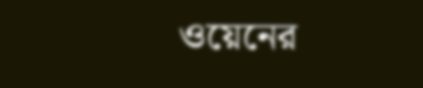ওয়েনের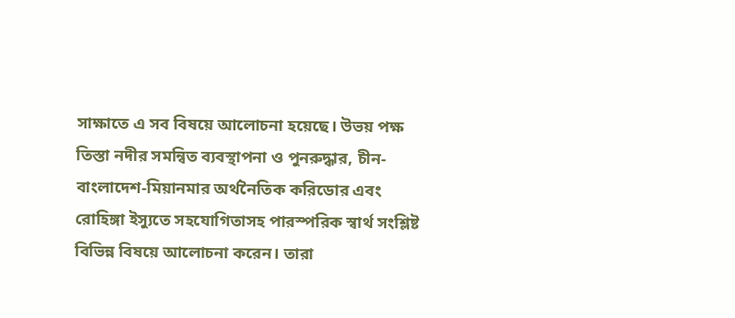সাক্ষাতে এ সব বিষয়ে আলোচনা হয়েছে। উভয় পক্ষ তিস্তা নদীর সমন্বিত ব্যবস্থাপনা ও পুনরুদ্ধার, চীন-বাংলাদেশ-মিয়ানমার অর্থনৈতিক করিডোর এবং রোহিঙ্গা ইস্যুতে সহযোগিতাসহ পারস্পরিক স্বার্থ সংশ্লিষ্ট বিভিন্ন বিষয়ে আলোচনা করেন। তারা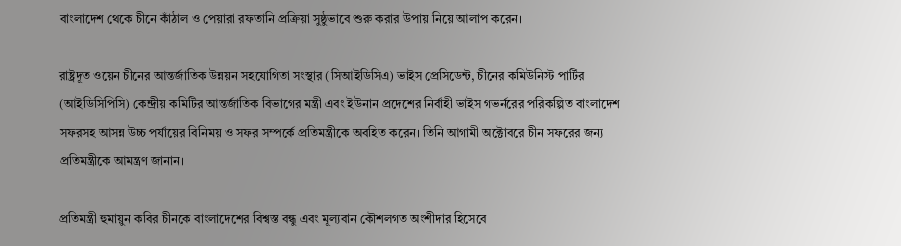বাংলাদেশ থেকে চীনে কাঁঠাল ও পেয়ারা রফতানি প্রক্রিয়া সুষ্ঠুভাবে শুরু করার উপায় নিয়ে আলাপ করেন।

রাষ্ট্রদূত ওয়েন চীনের আন্তর্জাতিক উন্নয়ন সহযোগিতা সংস্থার (সিআইডিসিএ) ভাইস প্রেসিডেন্ট, চীনের কমিউনিস্ট পার্টির (আইডিসিপিসি) কেন্দ্রীয় কমিটির আন্তর্জাতিক বিভাগের মন্ত্রী এবং ইউনান প্রদেশের নির্বাহী ভাইস গভর্নরের পরিকল্পিত বাংলাদেশ সফরসহ আসন্ন উচ্চ পর্যায়ের বিনিময় ও সফর সম্পর্কে প্রতিমন্ত্রীকে অবহিত করেন। তিনি আগামী অক্টোবরে চীন সফরের জন্য প্রতিমন্ত্রীকে আমন্ত্রণ জানান।

প্রতিমন্ত্রী হুমায়ুন কবির চীনকে বাংলাদেশের বিশ্বস্ত বন্ধু এবং মূল্যবান কৌশলগত অংশীদার হিসেবে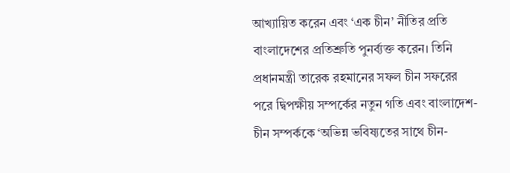আখ্যায়িত করেন এবং ‘এক চীন’ নীতির প্রতি বাংলাদেশের প্রতিশ্রুতি পুনর্ব্যক্ত করেন। তিনি প্রধানমন্ত্রী তারেক রহমানের সফল চীন সফরের পরে দ্বিপক্ষীয় সম্পর্কের নতুন গতি এবং বাংলাদেশ-চীন সম্পর্ককে ‘অভিন্ন ভবিষ্যতের সাথে চীন-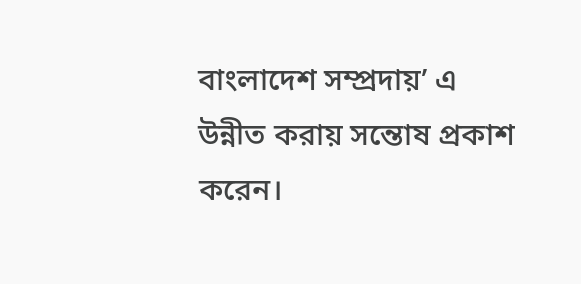বাংলাদেশ সম্প্রদায়’ এ উন্নীত করায় সন্তোষ প্রকাশ করেন।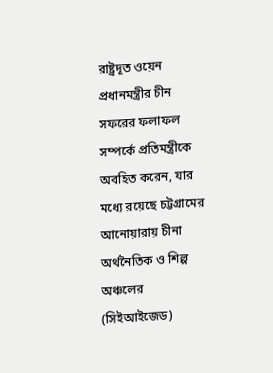রাষ্ট্রদূত ওয়েন প্রধানমন্ত্রীর চীন সফরের ফলাফল সম্পর্কে প্রতিমন্ত্রীকে অবহিত করেন, যার মধ্যে রয়েছে চট্টগ্রামের আনোয়ারায় চীনা অর্থনৈতিক ও শিল্প অঞ্চলের (সিইআইজেড)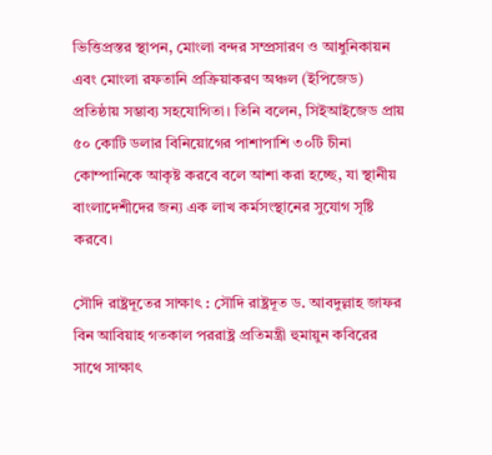ভিত্তিপ্রস্তর স্থাপন, মোংলা বন্দর সম্প্রসারণ ও আধুনিকায়ন এবং মোংলা রফতানি প্রক্রিয়াকরণ অঞ্চল (ইপিজেড) প্রতিষ্ঠায় সম্ভাব্য সহযোগিতা। তিনি বলেন, সিইআইজেড প্রায় ৫০ কোটি ডলার বিনিয়োগের পাশাপাশি ৩০টি চীনা কোম্পানিকে আকৃষ্ট করবে বলে আশা করা হচ্ছে, যা স্থানীয় বাংলাদেশীদের জন্য এক লাখ কর্মসংস্থানের সুযোগ সৃষ্টি করবে।

সৌদি রাষ্ট্রদূতের সাক্ষাৎ : সৌদি রাষ্ট্রদূত ড. আবদুল্লাহ জাফর বিন আবিয়াহ গতকাল পররাষ্ট্র প্রতিমন্ত্রী হুমায়ুন কবিরের সাথে সাক্ষাৎ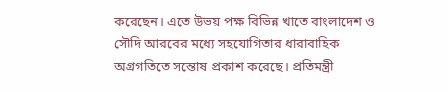করেছেন। এতে উভয় পক্ষ বিভিন্ন খাতে বাংলাদেশ ও সৌদি আরবের মধ্যে সহযোগিতার ধারাবাহিক অগ্রগতিতে সন্তোষ প্রকাশ করেছে। প্রতিমন্ত্রী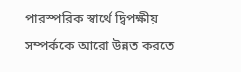পারস্পরিক স্বার্থে দ্বিপক্ষীয় সম্পর্ককে আরো উন্নত করতে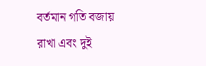বর্তমান গতি বজায় রাখা এবং দুই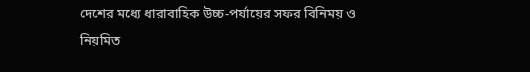দেশের মধ্যে ধারাবাহিক উচ্চ-পর্যায়ের সফর বিনিময় ও নিয়মিত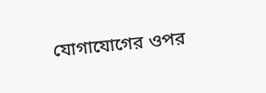যোগাযোগের ওপর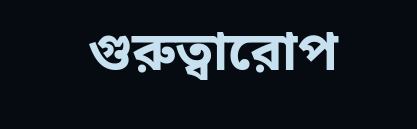গুরুত্বারোপ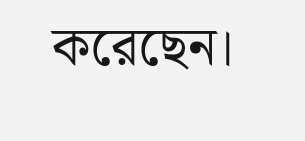করেছেন।